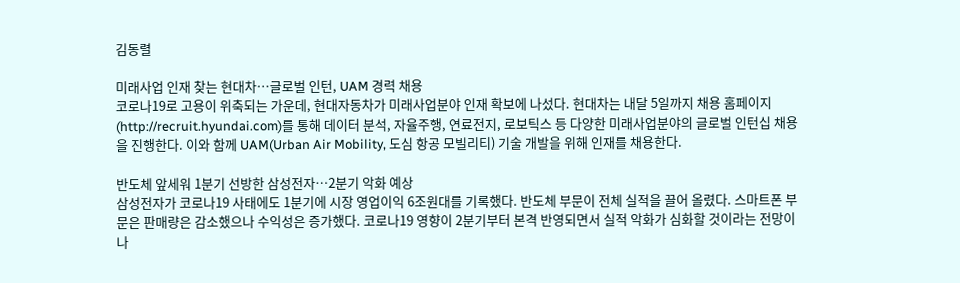김동렬

미래사업 인재 찾는 현대차…글로벌 인턴, UAM 경력 채용
코로나19로 고용이 위축되는 가운데, 현대자동차가 미래사업분야 인재 확보에 나섰다. 현대차는 내달 5일까지 채용 홈페이지(http://recruit.hyundai.com)를 통해 데이터 분석, 자율주행, 연료전지, 로보틱스 등 다양한 미래사업분야의 글로벌 인턴십 채용을 진행한다. 이와 함께 UAM(Urban Air Mobility, 도심 항공 모빌리티) 기술 개발을 위해 인재를 채용한다.

반도체 앞세워 1분기 선방한 삼성전자…2분기 악화 예상
삼성전자가 코로나19 사태에도 1분기에 시장 영업이익 6조원대를 기록했다. 반도체 부문이 전체 실적을 끌어 올렸다. 스마트폰 부문은 판매량은 감소했으나 수익성은 증가했다. 코로나19 영향이 2분기부터 본격 반영되면서 실적 악화가 심화할 것이라는 전망이 나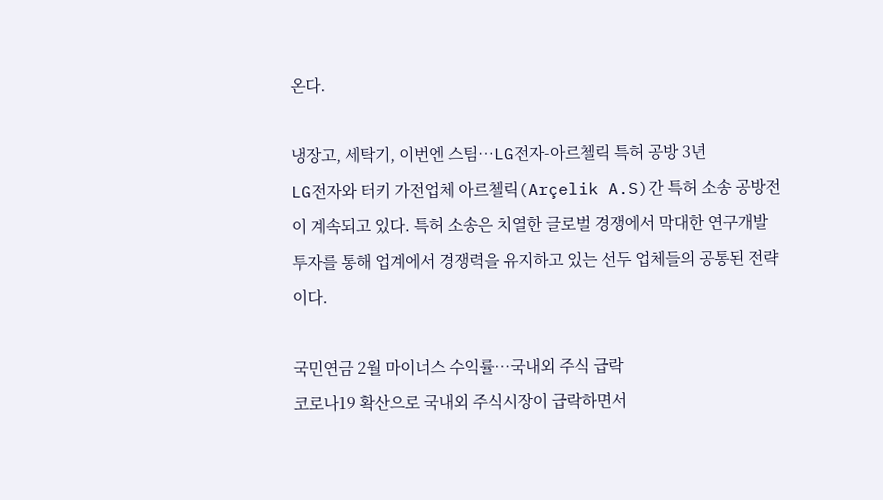온다.

냉장고, 세탁기, 이번엔 스팀…LG전자-아르첼릭 특허 공방 3년
LG전자와 터키 가전업체 아르첼릭(Arçelik A.S)간 특허 소송 공방전이 계속되고 있다. 특허 소송은 치열한 글로벌 경쟁에서 막대한 연구개발 투자를 통해 업계에서 경쟁력을 유지하고 있는 선두 업체들의 공통된 전략이다.

국민연금 2월 마이너스 수익률…국내외 주식 급락
코로나19 확산으로 국내외 주식시장이 급락하면서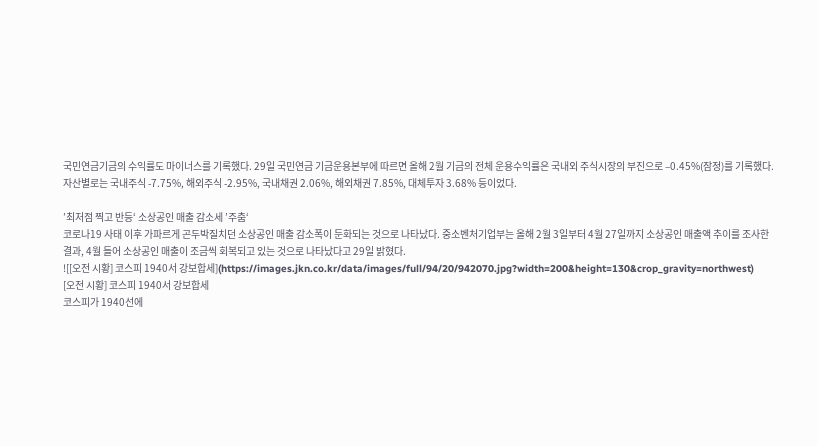국민연금기금의 수익률도 마이너스를 기록했다. 29일 국민연금 기금운용본부에 따르면 올해 2월 기금의 전체 운용수익률은 국내외 주식시장의 부진으로 –0.45%(잠정)를 기록했다. 자산별로는 국내주식 -7.75%, 해외주식 -2.95%, 국내채권 2.06%, 해외채권 7.85%, 대체투자 3.68% 등이었다.

’최저점 찍고 반등‘ 소상공인 매출 감소세 ’주춤‘
코로나19 사태 이후 가파르게 곤두박질치던 소상공인 매출 감소폭이 둔화되는 것으로 나타났다. 중소벤처기업부는 올해 2월 3일부터 4월 27일까지 소상공인 매출액 추이를 조사한 결과, 4월 들어 소상공인 매출이 조금씩 회복되고 있는 것으로 나타났다고 29일 밝혔다.
![[오전 시황] 코스피 1940서 강보합세](https://images.jkn.co.kr/data/images/full/94/20/942070.jpg?width=200&height=130&crop_gravity=northwest)
[오전 시황] 코스피 1940서 강보합세
코스피가 1940선에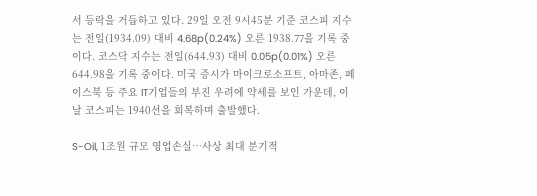서 등락을 거듭하고 있다. 29일 오전 9시45분 기준 코스피 지수는 전일(1934.09) 대비 4.68p(0.24%) 오른 1938.77을 기록 중이다. 코스닥 지수는 전일(644.93) 대비 0.05p(0.01%) 오른 644.98을 기록 중이다. 미국 증시가 마이크로소프트, 아마존, 페이스북 등 주요 IT기업들의 부진 우려에 약세를 보인 가운데, 이날 코스피는 1940선을 회복하며 출발했다.

S-Oil, 1조원 규모 영업손실…사상 최대 분기적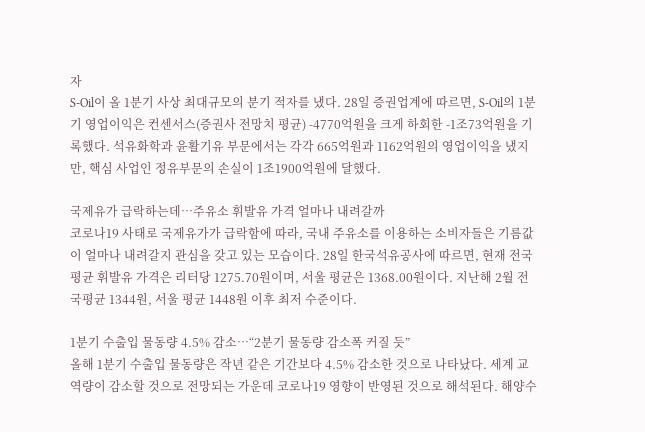자
S-Oil이 올 1분기 사상 최대규모의 분기 적자를 냈다. 28일 증권업계에 따르면, S-Oil의 1분기 영업이익은 컨센서스(증권사 전망치 평균) -4770억원을 크게 하회한 -1조73억원을 기록했다. 석유화학과 윤활기유 부문에서는 각각 665억원과 1162억원의 영업이익을 냈지만, 핵심 사업인 정유부문의 손실이 1조1900억원에 달했다.

국제유가 급락하는데…주유소 휘발유 가격 얼마나 내려갈까
코로나19 사태로 국제유가가 급락함에 따라, 국내 주유소를 이용하는 소비자들은 기름값이 얼마나 내려갈지 관심을 갖고 있는 모습이다. 28일 한국석유공사에 따르면, 현재 전국평균 휘발유 가격은 리터당 1275.70원이며, 서울 평균은 1368.00원이다. 지난해 2월 전국평균 1344원, 서울 평균 1448원 이후 최저 수준이다.

1분기 수출입 물동량 4.5% 감소…“2분기 물동량 감소폭 커질 듯”
올해 1분기 수출입 물동량은 작년 같은 기간보다 4.5% 감소한 것으로 나타났다. 세계 교역량이 감소할 것으로 전망되는 가운데 코로나19 영향이 반영된 것으로 해석된다. 해양수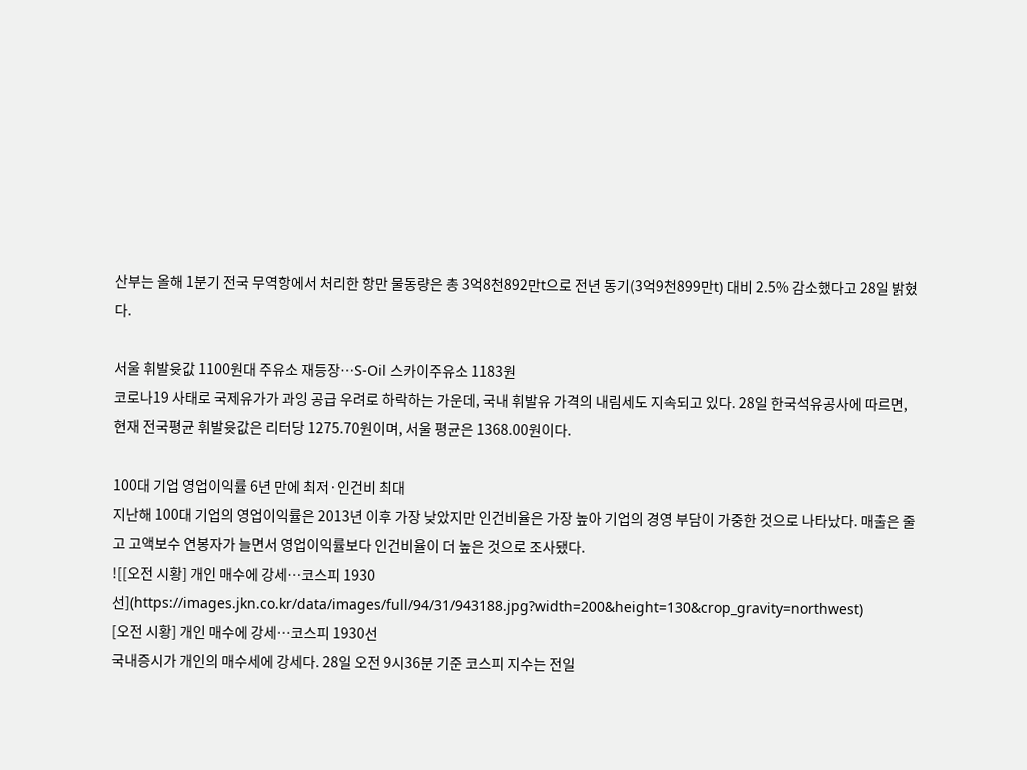산부는 올해 1분기 전국 무역항에서 처리한 항만 물동량은 총 3억8천892만t으로 전년 동기(3억9천899만t) 대비 2.5% 감소했다고 28일 밝혔다.

서울 휘발윳값 1100원대 주유소 재등장…S-Oil 스카이주유소 1183원
코로나19 사태로 국제유가가 과잉 공급 우려로 하락하는 가운데, 국내 휘발유 가격의 내림세도 지속되고 있다. 28일 한국석유공사에 따르면, 현재 전국평균 휘발윳값은 리터당 1275.70원이며, 서울 평균은 1368.00원이다.

100대 기업 영업이익률 6년 만에 최저·인건비 최대
지난해 100대 기업의 영업이익률은 2013년 이후 가장 낮았지만 인건비율은 가장 높아 기업의 경영 부담이 가중한 것으로 나타났다. 매출은 줄고 고액보수 연봉자가 늘면서 영업이익률보다 인건비율이 더 높은 것으로 조사됐다.
![[오전 시황] 개인 매수에 강세…코스피 1930선](https://images.jkn.co.kr/data/images/full/94/31/943188.jpg?width=200&height=130&crop_gravity=northwest)
[오전 시황] 개인 매수에 강세…코스피 1930선
국내증시가 개인의 매수세에 강세다. 28일 오전 9시36분 기준 코스피 지수는 전일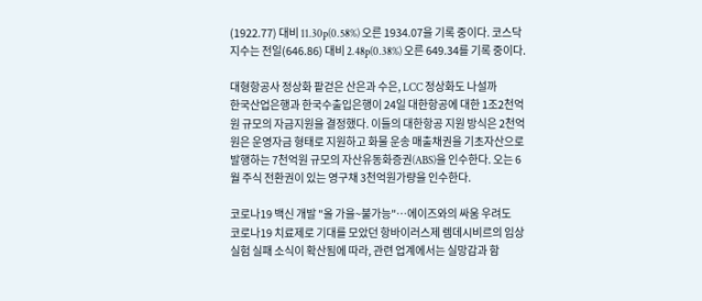(1922.77) 대비 11.30p(0.58%) 오른 1934.07을 기록 중이다. 코스닥 지수는 전일(646.86) 대비 2.48p(0.38%) 오른 649.34를 기록 중이다.

대형항공사 정상화 팥걷은 산은과 수은, LCC 정상화도 나설까
한국산업은행과 한국수출입은행이 24일 대한항공에 대한 1조2천억원 규모의 자금지원을 결정했다. 이들의 대한항공 지원 방식은 2천억원은 운영자금 형태로 지원하고 화물 운송 매출채권을 기초자산으로 발행하는 7천억원 규모의 자산유동화증권(ABS)을 인수한다. 오는 6월 주식 전환권이 있는 영구채 3천억원가량을 인수한다.

코로나19 백신 개발 "올 가을~불가능"…에이즈와의 싸움 우려도
코로나19 치료제로 기대를 모았던 항바이러스제 렘데시비르의 임상실험 실패 소식이 확산됨에 따라, 관련 업계에서는 실망감과 함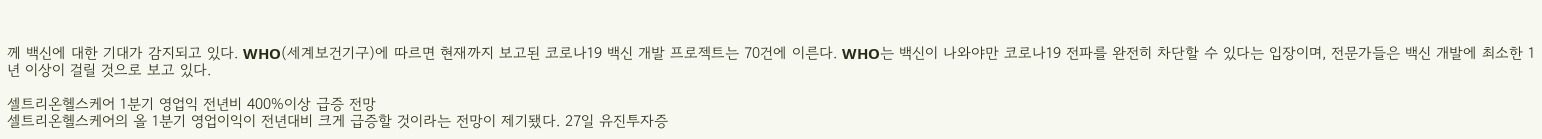께 백신에 대한 기대가 감지되고 있다. WHO(세계보건기구)에 따르면 현재까지 보고된 코로나19 백신 개발 프로젝트는 70건에 이른다. WHO는 백신이 나와야만 코로나19 전파를 완전히 차단할 수 있다는 입장이며, 전문가들은 백신 개발에 최소한 1년 이상이 걸릴 것으로 보고 있다.

셀트리온헬스케어 1분기 영업익 전년비 400%이상 급증 전망
셀트리온헬스케어의 올 1분기 영업이익이 전년대비 크게 급증할 것이라는 전망이 제기됐다. 27일 유진투자증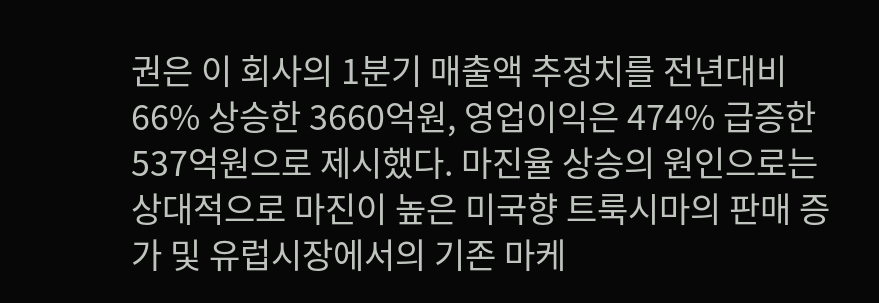권은 이 회사의 1분기 매출액 추정치를 전년대비 66% 상승한 3660억원, 영업이익은 474% 급증한 537억원으로 제시했다. 마진율 상승의 원인으로는 상대적으로 마진이 높은 미국향 트룩시마의 판매 증가 및 유럽시장에서의 기존 마케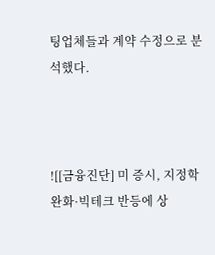팅업체들과 계약 수정으로 분석했다.



![[금융진단] 미 증시, 지정학 완화·빅테크 반등에 상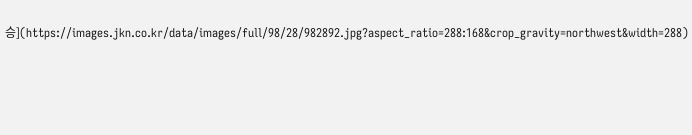승](https://images.jkn.co.kr/data/images/full/98/28/982892.jpg?aspect_ratio=288:168&crop_gravity=northwest&width=288)